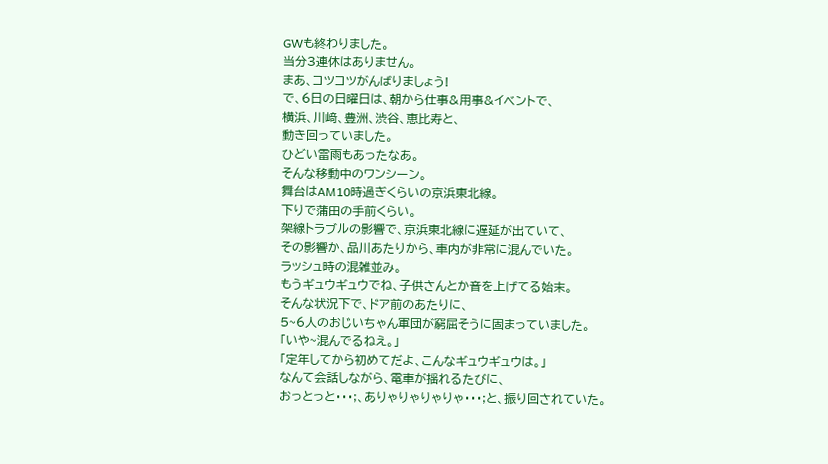GWも終わりました。
当分3連休はありません。
まあ、コツコツがんばりましょう!
で、6日の日曜日は、朝から仕事&用事&イベントで、
横浜、川﨑、豊洲、渋谷、恵比寿と、
動き回っていました。
ひどい雷雨もあったなあ。
そんな移動中のワンシーン。
舞台はAM10時過ぎくらいの京浜東北線。
下りで蒲田の手前くらい。
架線トラブルの影響で、京浜東北線に遅延が出ていて、
その影響か、品川あたりから、車内が非常に混んでいた。
ラッシュ時の混雑並み。
もうギュウギュウでね、子供さんとか音を上げてる始末。
そんな状況下で、ドア前のあたりに、
5~6人のおじいちゃん軍団が窮屈そうに固まっていました。
「いや~混んでるねえ。」
「定年してから初めてだよ、こんなギュウギュウは。」
なんて会話しながら、電車が揺れるたびに、
おっとっと・・・;、ありゃりゃりゃりゃ・・・;と、振り回されていた。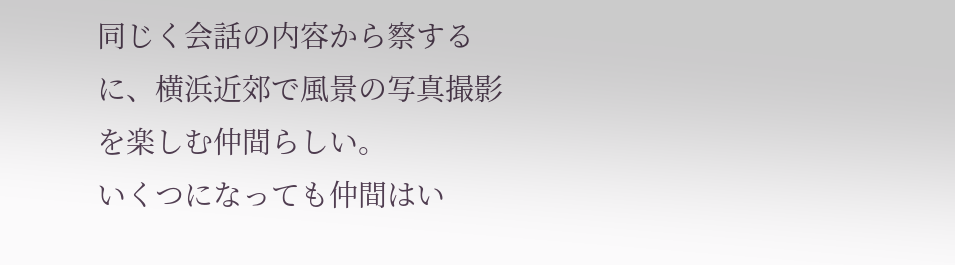同じく会話の内容から察するに、横浜近郊で風景の写真撮影を楽しむ仲間らしい。
いくつになっても仲間はい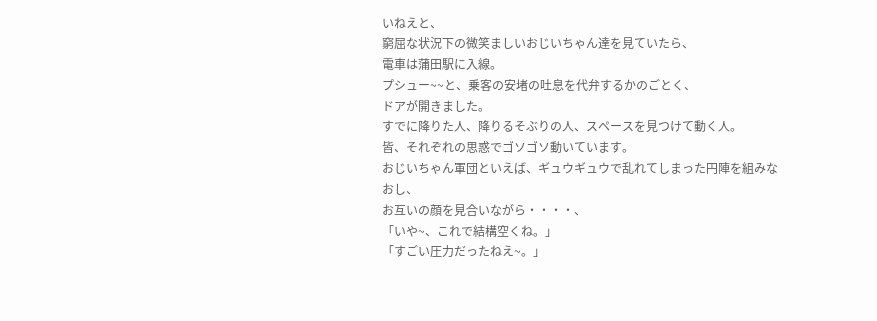いねえと、
窮屈な状況下の微笑ましいおじいちゃん達を見ていたら、
電車は蒲田駅に入線。
プシュー~~と、乗客の安堵の吐息を代弁するかのごとく、
ドアが開きました。
すでに降りた人、降りるそぶりの人、スペースを見つけて動く人。
皆、それぞれの思惑でゴソゴソ動いています。
おじいちゃん軍団といえば、ギュウギュウで乱れてしまった円陣を組みなおし、
お互いの顔を見合いながら・・・・、
「いや~、これで結構空くね。」
「すごい圧力だったねえ~。」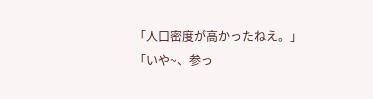「人口密度が高かったねえ。」
「いや~、参っ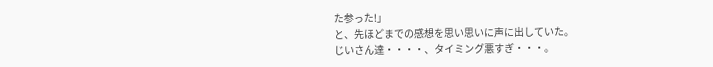た参った!」
と、先ほどまでの感想を思い思いに声に出していた。
じいさん達・・・・、タイミング悪すぎ・・・。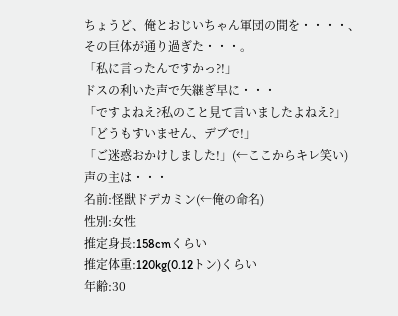ちょうど、俺とおじいちゃん軍団の間を・・・・、
その巨体が通り過ぎた・・・。
「私に言ったんですかっ?!」
ドスの利いた声で矢継ぎ早に・・・
「ですよねえ?私のこと見て言いましたよねえ?」
「どうもすいません、デブで!」
「ご迷惑おかけしました!」(←ここからキレ笑い)
声の主は・・・
名前:怪獣ドデカミン(←俺の命名)
性別:女性
推定身長:158cmくらい
推定体重:120kg(0.12トン)くらい
年齢:30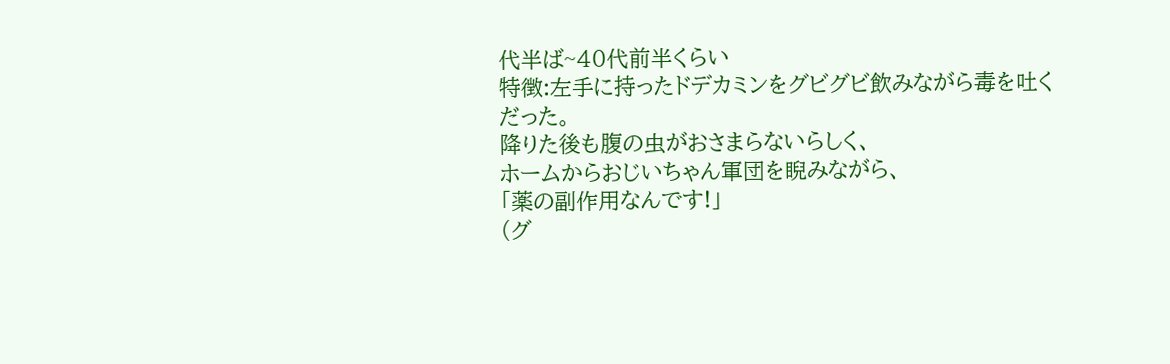代半ば~40代前半くらい
特徴:左手に持ったドデカミンをグビグビ飲みながら毒を吐く
だった。
降りた後も腹の虫がおさまらないらしく、
ホームからおじいちゃん軍団を睨みながら、
「薬の副作用なんです!」
(グ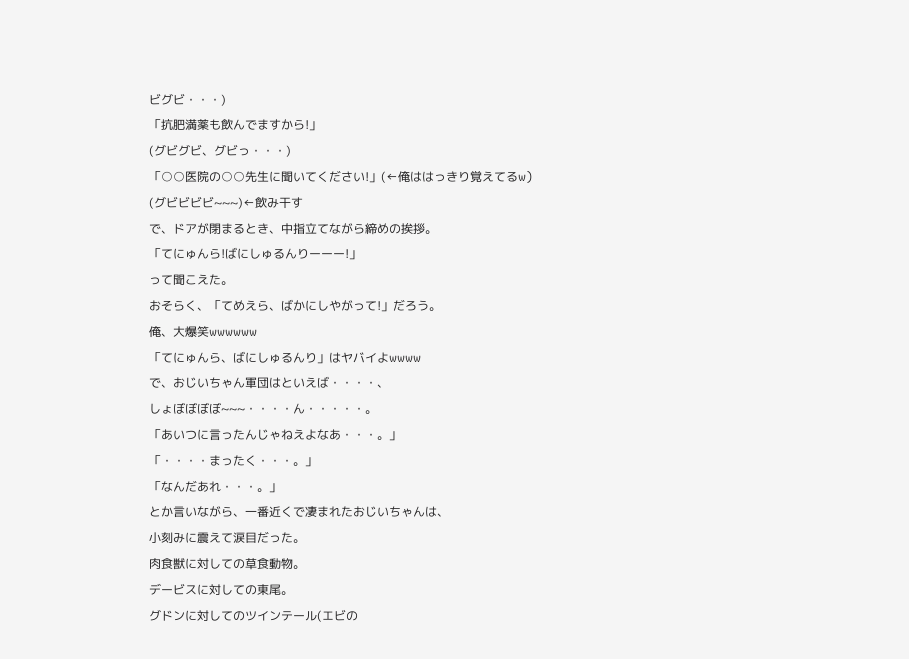ビグビ・・・)
「抗肥満薬も飲んでますから!」
(グビグビ、グビっ・・・)
「○○医院の○○先生に聞いてください!」(←俺ははっきり覚えてるw)
(グビビビビ~~~)←飲み干す
で、ドアが閉まるとき、中指立てながら締めの挨拶。
「てにゅんら!ばにしゅるんりーーー!」
って聞こえた。
おそらく、「てめえら、ばかにしやがって!」だろう。
俺、大爆笑wwwwww
「てにゅんら、ばにしゅるんり」はヤバイよwwww
で、おじいちゃん軍団はといえば・・・・、
しょぼぼぼぼ~~~・・・・ん・・・・・。
「あいつに言ったんじゃねえよなあ・・・。」
「・・・・まったく・・・。」
「なんだあれ・・・。」
とか言いながら、一番近くで凄まれたおじいちゃんは、
小刻みに震えて涙目だった。
肉食獣に対しての草食動物。
デービスに対しての東尾。
グドンに対してのツインテール(エビの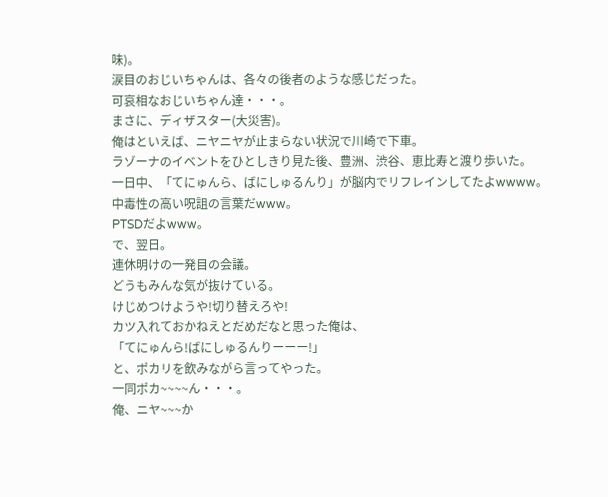味)。
涙目のおじいちゃんは、各々の後者のような感じだった。
可哀相なおじいちゃん達・・・。
まさに、ディザスター(大災害)。
俺はといえば、ニヤニヤが止まらない状況で川崎で下車。
ラゾーナのイベントをひとしきり見た後、豊洲、渋谷、恵比寿と渡り歩いた。
一日中、「てにゅんら、ばにしゅるんり」が脳内でリフレインしてたよwwww。
中毒性の高い呪詛の言葉だwww。
PTSDだよwww。
で、翌日。
連休明けの一発目の会議。
どうもみんな気が抜けている。
けじめつけようや!切り替えろや!
カツ入れておかねえとだめだなと思った俺は、
「てにゅんら!ばにしゅるんりーーー!」
と、ポカリを飲みながら言ってやった。
一同ポカ~~~~ん・・・。
俺、ニヤ~~~か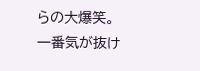らの大爆笑。
一番気が抜け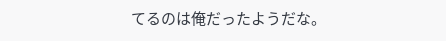てるのは俺だったようだな。